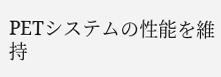PETシステムの性能を維持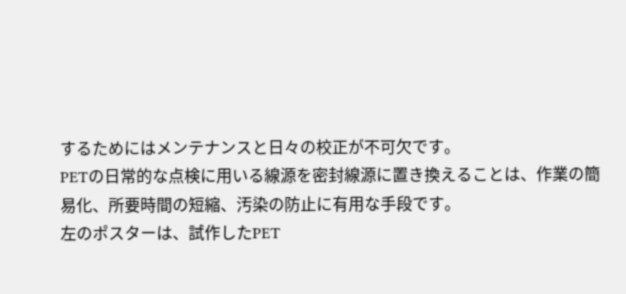するためにはメンテナンスと日々の校正が不可欠です。
PETの日常的な点検に用いる線源を密封線源に置き換えることは、作業の簡易化、所要時間の短縮、汚染の防止に有用な手段です。
左のポスターは、試作したPET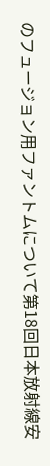のフュージョン用ファントムについて第18回日本放射線安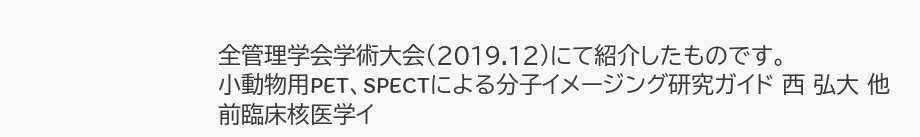全管理学会学術大会(2019.12)にて紹介したものです。
小動物用PET、SPECTによる分子イメージング研究ガイド 西 弘大 他
前臨床核医学イ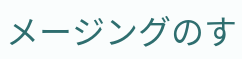メージングのす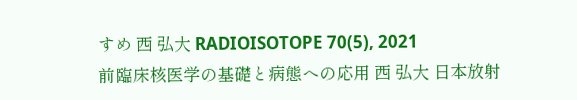すめ 西 弘大 RADIOISOTOPE 70(5), 2021
前臨床核医学の基礎と病態への応用 西 弘大 日本放射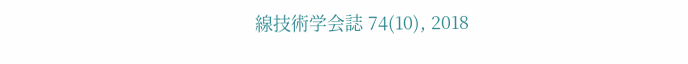線技術学会誌 74(10), 2018